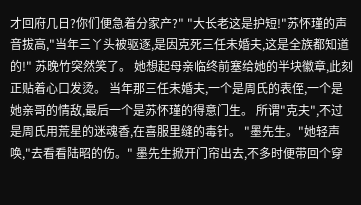才回府几日?你们便急着分家产?" "大长老这是护短!"苏怀瑾的声音拔高,"当年三丫头被驱逐,是因克死三任未婚夫,这是全族都知道的!" 苏晚竹突然笑了。 她想起母亲临终前塞给她的半块徽章,此刻正贴着心口发烫。 当年那三任未婚夫,一个是周氏的表侄,一个是她亲哥的情敌,最后一个是苏怀瑾的得意门生。 所谓"克夫",不过是周氏用荒星的迷魂香,在喜服里缝的毒针。 "墨先生。"她轻声唤,"去看看陆昭的伤。" 墨先生掀开门帘出去,不多时便带回个穿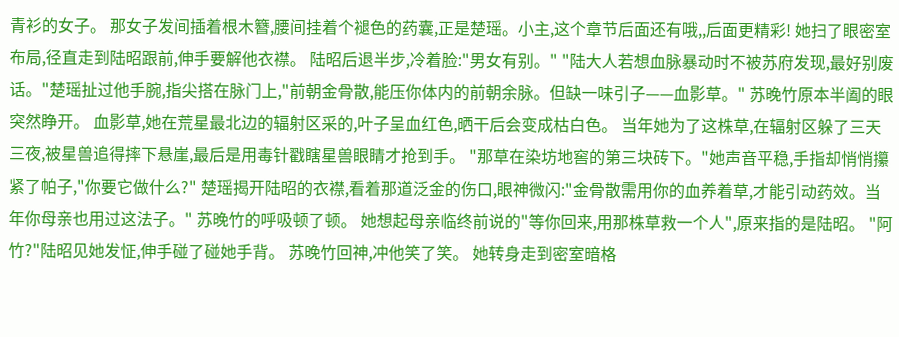青衫的女子。 那女子发间插着根木簪,腰间挂着个褪色的药囊,正是楚瑶。小主,这个章节后面还有哦,,后面更精彩! 她扫了眼密室布局,径直走到陆昭跟前,伸手要解他衣襟。 陆昭后退半步,冷着脸:"男女有别。" "陆大人若想血脉暴动时不被苏府发现,最好别废话。"楚瑶扯过他手腕,指尖搭在脉门上,"前朝金骨散,能压你体内的前朝余脉。但缺一味引子——血影草。" 苏晚竹原本半阖的眼突然睁开。 血影草,她在荒星最北边的辐射区采的,叶子呈血红色,晒干后会变成枯白色。 当年她为了这株草,在辐射区躲了三天三夜,被星兽追得摔下悬崖,最后是用毒针戳瞎星兽眼睛才抢到手。 "那草在染坊地窖的第三块砖下。"她声音平稳,手指却悄悄攥紧了帕子,"你要它做什么?" 楚瑶揭开陆昭的衣襟,看着那道泛金的伤口,眼神微闪:"金骨散需用你的血养着草,才能引动药效。当年你母亲也用过这法子。" 苏晚竹的呼吸顿了顿。 她想起母亲临终前说的"等你回来,用那株草救一个人",原来指的是陆昭。 "阿竹?"陆昭见她发怔,伸手碰了碰她手背。 苏晚竹回神,冲他笑了笑。 她转身走到密室暗格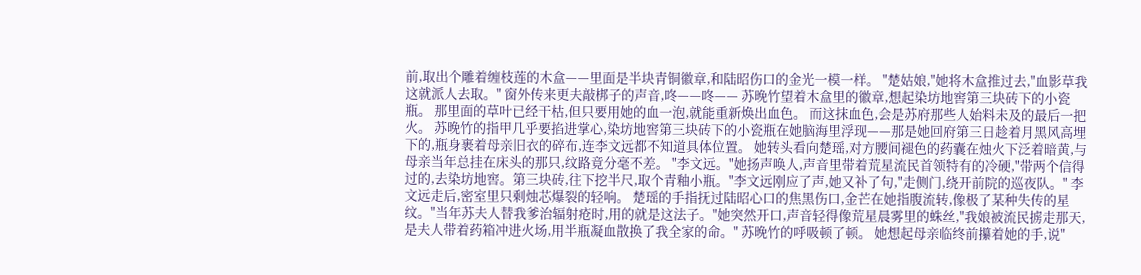前,取出个雕着缠枝莲的木盒——里面是半块青铜徽章,和陆昭伤口的金光一模一样。 "楚姑娘,"她将木盒推过去,"血影草我这就派人去取。" 窗外传来更夫敲梆子的声音,咚——咚—— 苏晚竹望着木盒里的徽章,想起染坊地窖第三块砖下的小瓷瓶。 那里面的草叶已经干枯,但只要用她的血一泡,就能重新焕出血色。 而这抹血色,会是苏府那些人始料未及的最后一把火。 苏晚竹的指甲几乎要掐进掌心,染坊地窖第三块砖下的小瓷瓶在她脑海里浮现——那是她回府第三日趁着月黑风高埋下的,瓶身裹着母亲旧衣的碎布,连李文远都不知道具体位置。 她转头看向楚瑶,对方腰间褪色的药囊在烛火下泛着暗黄,与母亲当年总挂在床头的那只,纹路竟分毫不差。 "李文远。"她扬声唤人,声音里带着荒星流民首领特有的冷硬,"带两个信得过的,去染坊地窖。第三块砖,往下挖半尺,取个青釉小瓶。"李文远刚应了声,她又补了句,"走侧门,绕开前院的巡夜队。" 李文远走后,密室里只剩烛芯爆裂的轻响。 楚瑶的手指抚过陆昭心口的焦黑伤口,金芒在她指腹流转,像极了某种失传的星纹。"当年苏夫人替我爹治辐射疮时,用的就是这法子。"她突然开口,声音轻得像荒星晨雾里的蛛丝,"我娘被流民掳走那天,是夫人带着药箱冲进火场,用半瓶凝血散换了我全家的命。" 苏晚竹的呼吸顿了顿。 她想起母亲临终前攥着她的手,说"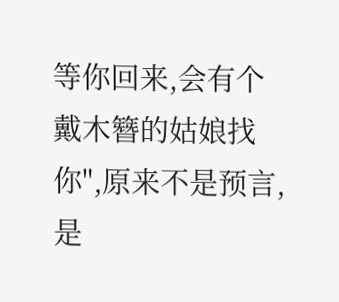等你回来,会有个戴木簪的姑娘找你",原来不是预言,是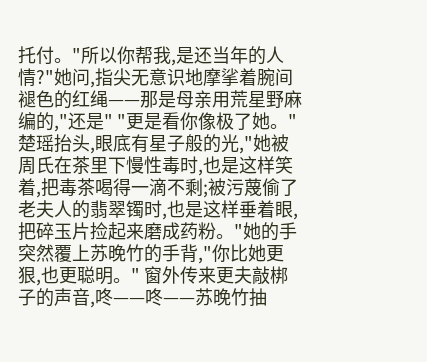托付。"所以你帮我,是还当年的人情?"她问,指尖无意识地摩挲着腕间褪色的红绳——那是母亲用荒星野麻编的,"还是" "更是看你像极了她。"楚瑶抬头,眼底有星子般的光,"她被周氏在茶里下慢性毒时,也是这样笑着,把毒茶喝得一滴不剩;被污蔑偷了老夫人的翡翠镯时,也是这样垂着眼,把碎玉片捡起来磨成药粉。"她的手突然覆上苏晚竹的手背,"你比她更狠,也更聪明。" 窗外传来更夫敲梆子的声音,咚——咚——苏晚竹抽